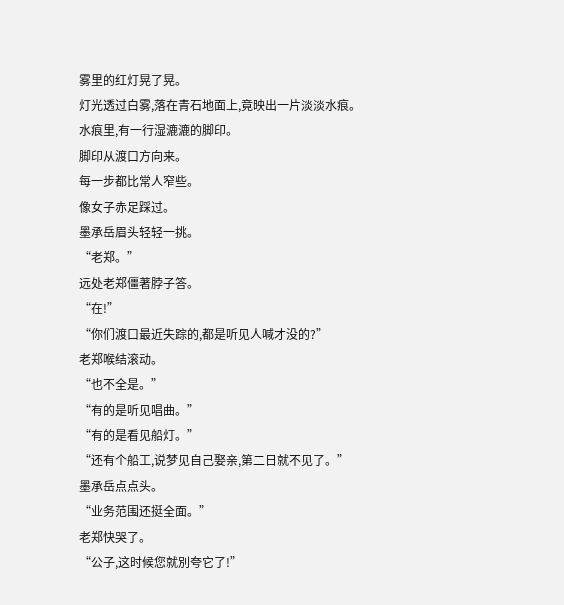雾里的红灯晃了晃。
灯光透过白雾,落在青石地面上,竟映出一片淡淡水痕。
水痕里,有一行湿漉漉的脚印。
脚印从渡口方向来。
每一步都比常人窄些。
像女子赤足踩过。
墨承岳眉头轻轻一挑。
“老郑。”
远处老郑僵著脖子答。
“在!”
“你们渡口最近失踪的,都是听见人喊才没的?”
老郑喉结滚动。
“也不全是。”
“有的是听见唱曲。”
“有的是看见船灯。”
“还有个船工,说梦见自己娶亲,第二日就不见了。”
墨承岳点点头。
“业务范围还挺全面。”
老郑快哭了。
“公子,这时候您就別夸它了!”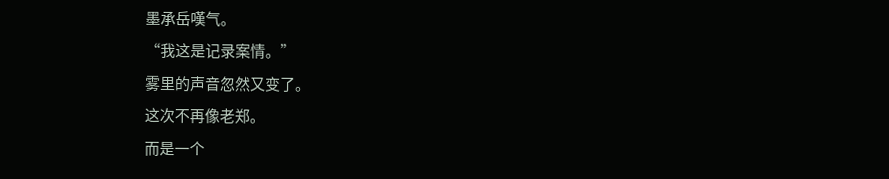墨承岳嘆气。
“我这是记录案情。”
雾里的声音忽然又变了。
这次不再像老郑。
而是一个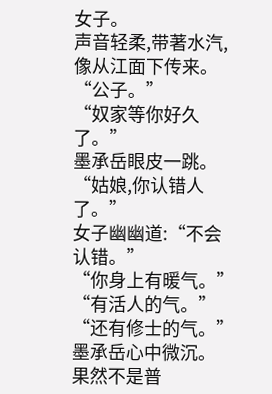女子。
声音轻柔,带著水汽,像从江面下传来。
“公子。”
“奴家等你好久了。”
墨承岳眼皮一跳。
“姑娘,你认错人了。”
女子幽幽道:“不会认错。”
“你身上有暖气。”
“有活人的气。”
“还有修士的气。”
墨承岳心中微沉。
果然不是普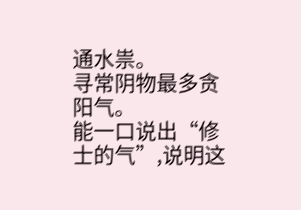通水祟。
寻常阴物最多贪阳气。
能一口说出“修士的气”,说明这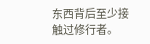东西背后至少接触过修行者。